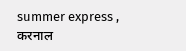summer express , करनाल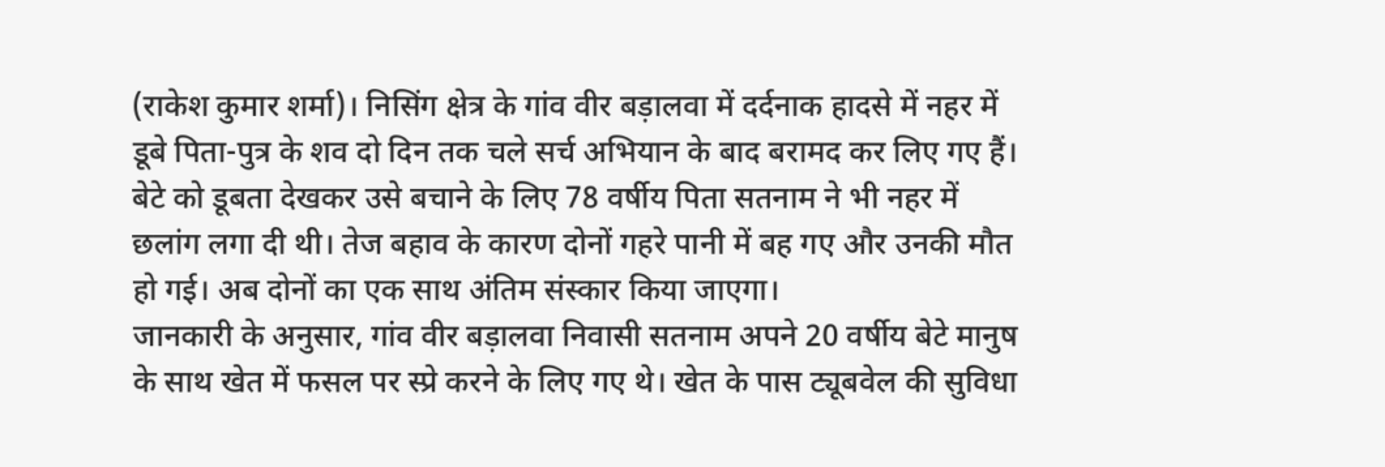(राकेश कुमार शर्मा)। निसिंग क्षेत्र के गांव वीर बड़ालवा में दर्दनाक हादसे में नहर में डूबे पिता-पुत्र के शव दो दिन तक चले सर्च अभियान के बाद बरामद कर लिए गए हैं। बेटे को डूबता देखकर उसे बचाने के लिए 78 वर्षीय पिता सतनाम ने भी नहर में छलांग लगा दी थी। तेज बहाव के कारण दोनों गहरे पानी में बह गए और उनकी मौत हो गई। अब दोनों का एक साथ अंतिम संस्कार किया जाएगा।
जानकारी के अनुसार, गांव वीर बड़ालवा निवासी सतनाम अपने 20 वर्षीय बेटे मानुष के साथ खेत में फसल पर स्प्रे करने के लिए गए थे। खेत के पास ट्यूबवेल की सुविधा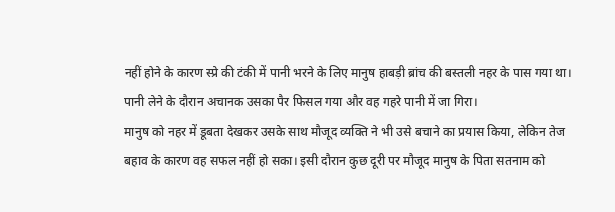नहीं होने के कारण स्प्रे की टंकी में पानी भरने के लिए मानुष हाबड़ी ब्रांच की बस्तली नहर के पास गया था। पानी लेने के दौरान अचानक उसका पैर फिसल गया और वह गहरे पानी में जा गिरा।
मानुष को नहर में डूबता देखकर उसके साथ मौजूद व्यक्ति ने भी उसे बचाने का प्रयास किया, लेकिन तेज बहाव के कारण वह सफल नहीं हो सका। इसी दौरान कुछ दूरी पर मौजूद मानुष के पिता सतनाम को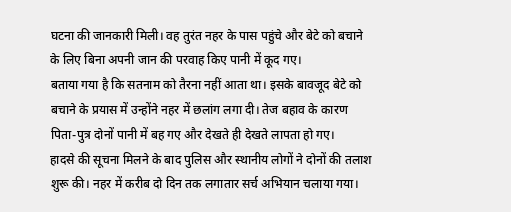घटना की जानकारी मिली। वह तुरंत नहर के पास पहुंचे और बेटे को बचाने के लिए बिना अपनी जान की परवाह किए पानी में कूद गए।
बताया गया है कि सतनाम को तैरना नहीं आता था। इसके बावजूद बेटे को बचाने के प्रयास में उन्होंने नहर में छलांग लगा दी। तेज बहाव के कारण पिता-पुत्र दोनों पानी में बह गए और देखते ही देखते लापता हो गए।
हादसे की सूचना मिलने के बाद पुलिस और स्थानीय लोगों ने दोनों की तलाश शुरू की। नहर में करीब दो दिन तक लगातार सर्च अभियान चलाया गया।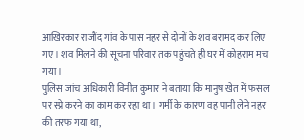आखिरकार राजौंद गांव के पास नहर से दोनों के शव बरामद कर लिए गए। शव मिलने की सूचना परिवार तक पहुंचते ही घर में कोहराम मच गया।
पुलिस जांच अधिकारी विनीत कुमार ने बताया कि मानुष खेत में फसल पर स्प्रे करने का काम कर रहा था। गर्मी के कारण वह पानी लेने नहर की तरफ गया था,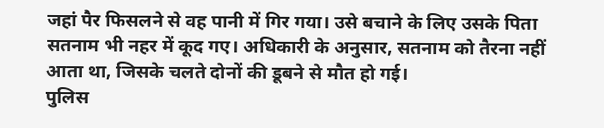जहां पैर फिसलने से वह पानी में गिर गया। उसे बचाने के लिए उसके पिता सतनाम भी नहर में कूद गए। अधिकारी के अनुसार, सतनाम को तैरना नहीं आता था, जिसके चलते दोनों की डूबने से मौत हो गई।
पुलिस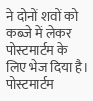ने दोनों शवों को कब्जे में लेकर पोस्टमार्टम के लिए भेज दिया है। पोस्टमार्टम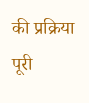की प्रक्रिया पूरी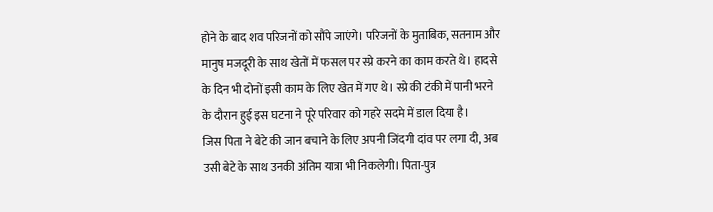होने के बाद शव परिजनों को सौंपे जाएंगे। परिजनों के मुताबिक, सतनाम और मानुष मजदूरी के साथ खेतों में फसल पर स्प्रे करने का काम करते थे। हादसे के दिन भी दोनों इसी काम के लिए खेत में गए थे। स्प्रे की टंकी में पानी भरने के दौरान हुई इस घटना ने पूरे परिवार को गहरे सदमे में डाल दिया है।
जिस पिता ने बेटे की जान बचाने के लिए अपनी जिंदगी दांव पर लगा दी, अब उसी बेटे के साथ उनकी अंतिम यात्रा भी निकलेगी। पिता-पुत्र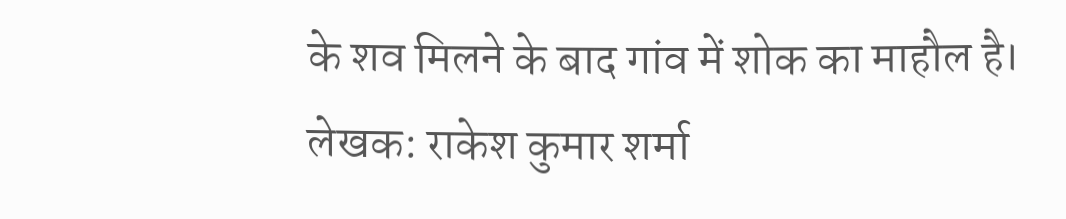के शव मिलने के बाद गांव में शोक का माहौल है।
लेखक: राकेश कुमार शर्मा